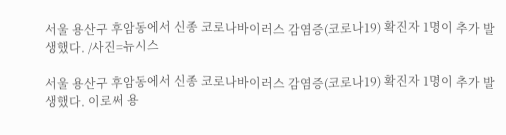서울 용산구 후암동에서 신종 코로나바이러스 감염증(코로나19) 확진자 1명이 추가 발생했다. /사진=뉴시스

서울 용산구 후암동에서 신종 코로나바이러스 감염증(코로나19) 확진자 1명이 추가 발생했다. 이로써 용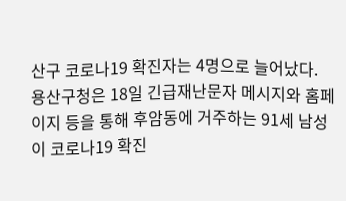산구 코로나19 확진자는 4명으로 늘어났다.
용산구청은 18일 긴급재난문자 메시지와 홈페이지 등을 통해 후암동에 거주하는 91세 남성이 코로나19 확진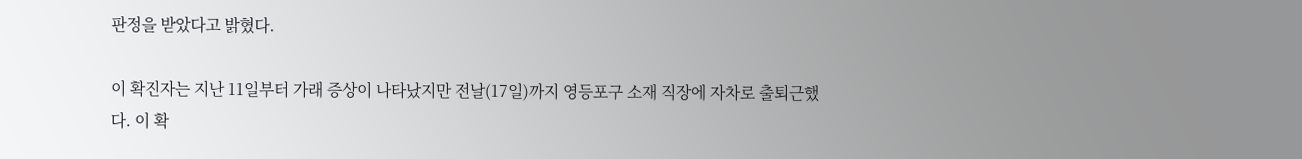판정을 받았다고 밝혔다.

이 확진자는 지난 11일부터 가래 증상이 나타났지만 전날(17일)까지 영등포구 소재 직장에 자차로 출퇴근했다. 이 확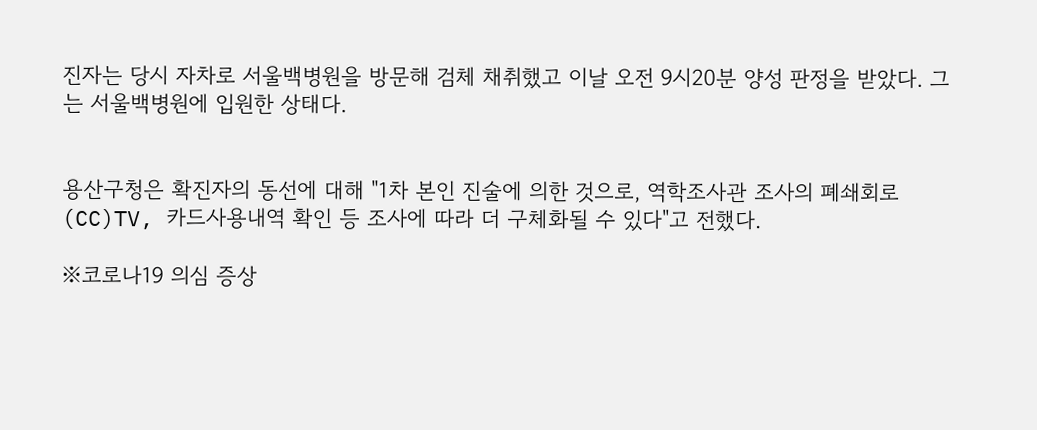진자는 당시 자차로 서울백병원을 방문해 검체 채취했고 이날 오전 9시20분 양성 판정을 받았다. 그는 서울백병원에 입원한 상태다.


용산구청은 확진자의 동선에 대해 "1차 본인 진술에 의한 것으로, 역학조사관 조사의 폐쇄회로(CC)TV, 카드사용내역 확인 등 조사에 따라 더 구체화될 수 있다"고 전했다.

※코로나19 의심 증상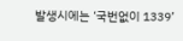발생시에는 ‘국번없이 1339’